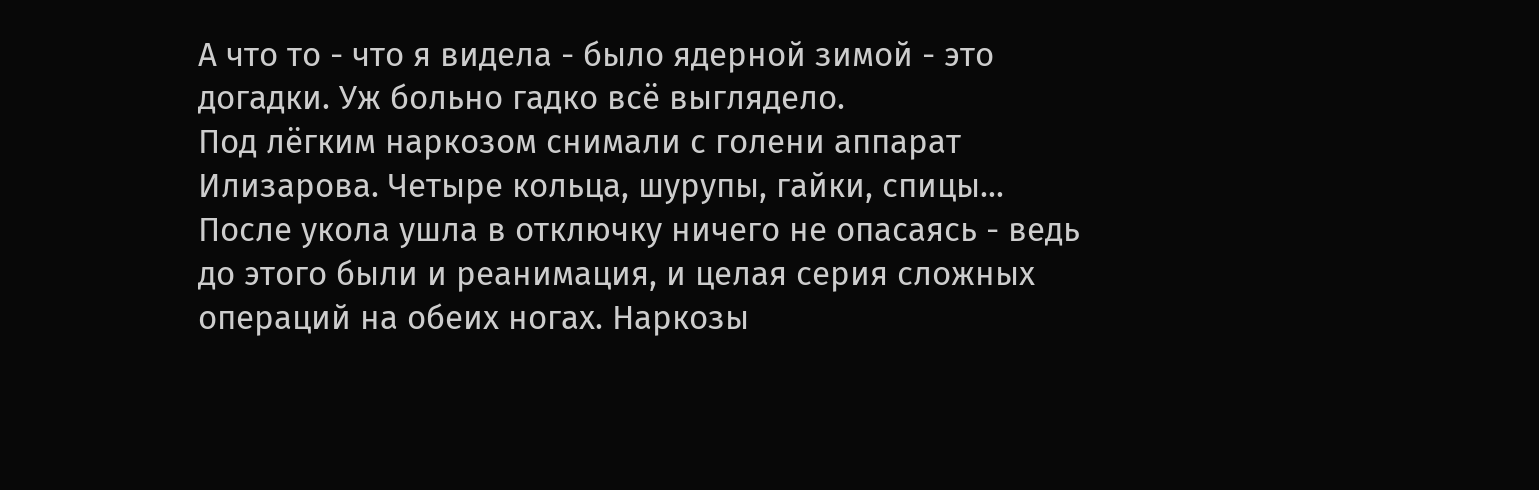А что то - что я видела - было ядерной зимой - это догадки. Уж больно гадко всё выглядело.
Под лёгким наркозом снимали с голени аппарат Илизарова. Четыре кольца, шурупы, гайки, спицы...
После укола ушла в отключку ничего не опасаясь - ведь до этого были и реанимация, и целая серия сложных операций на обеих ногах. Наркозы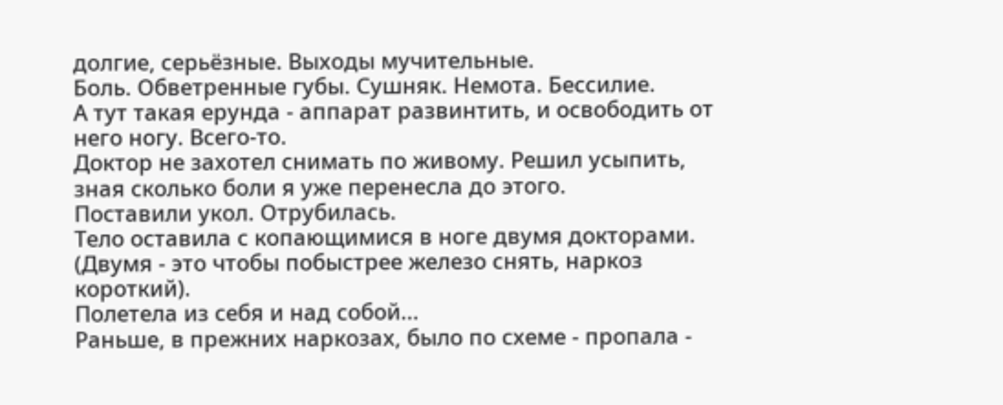долгие, серьёзные. Выходы мучительные.
Боль. Обветренные губы. Сушняк. Немота. Бессилие.
А тут такая ерунда - аппарат развинтить, и освободить от него ногу. Всего-то.
Доктор не захотел снимать по живому. Решил усыпить, зная сколько боли я уже перенесла до этого.
Поставили укол. Отрубилась.
Тело оставила с копающимися в ноге двумя докторами. (Двумя - это чтобы побыстрее железо снять, наркоз короткий).
Полетела из себя и над собой...
Раньше, в прежних наркозах, было по схеме - пропала -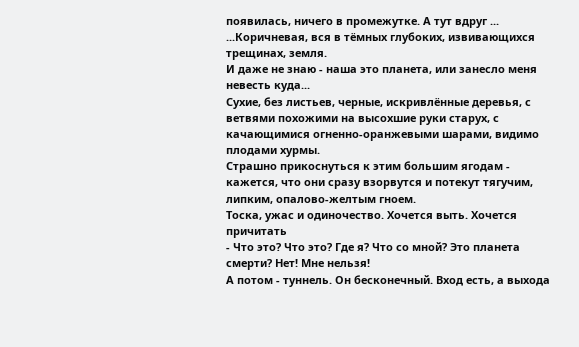появилась, ничего в промежутке. А тут вдруг ...
...Коричневая, вся в тёмных глубоких, извивающихся трещинах, земля.
И даже не знаю - наша это планета, или занесло меня невесть куда...
Сухие, без листьев, черные, искривлённые деревья, с ветвями похожими на высохшие руки старух, с качающимися огненно-оранжевыми шарами, видимо плодами хурмы.
Страшно прикоснуться к этим большим ягодам - кажется, что они сразу взорвутся и потекут тягучим, липким, опалово-желтым гноем.
Тоска, ужас и одиночество. Хочется выть. Хочется причитать
- Что это? Что это? Где я? Что со мной? Это планета смерти? Нет! Мне нельзя!
А потом - туннель. Он бесконечный. Вход есть, а выхода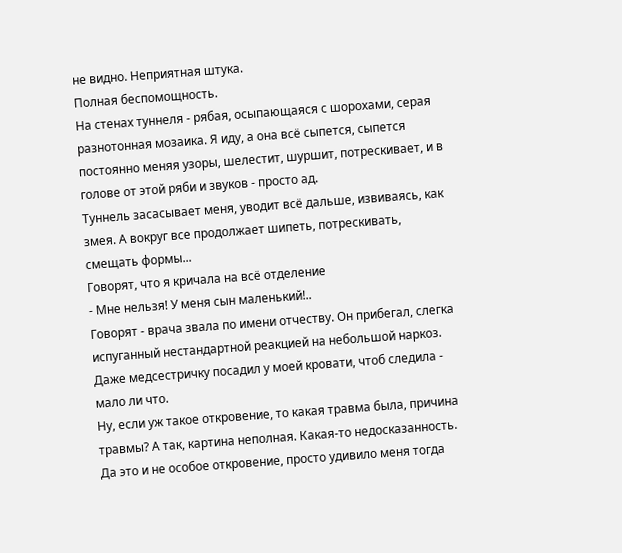не видно. Неприятная штука.
Полная беспомощность.
На стенах туннеля - рябая, осыпающаяся с шорохами, серая разнотонная мозаика. Я иду, а она всё сыпется, сыпется постоянно меняя узоры, шелестит, шуршит, потрескивает, и в голове от этой ряби и звуков - просто ад.
Туннель засасывает меня, уводит всё дальше, извиваясь, как змея. А вокруг все продолжает шипеть, потрескивать, смещать формы...
Говорят, что я кричала на всё отделение
- Мне нельзя! У меня сын маленький!..
Говорят - врача звала по имени отчеству. Он прибегал, слегка испуганный нестандартной реакцией на небольшой наркоз.
Даже медсестричку посадил у моей кровати, чтоб следила - мало ли что.
Ну, если уж такое откровение, то какая травма была, причина травмы? А так, картина неполная. Какая-то недосказанность.
Да это и не особое откровение, просто удивило меня тогда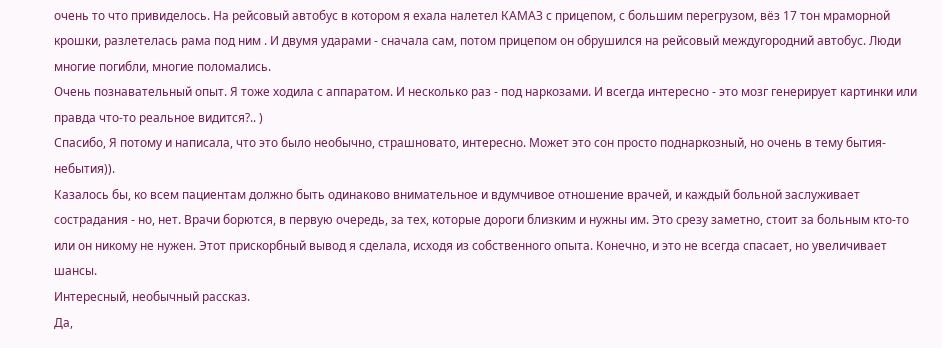очень то что привиделось. На рейсовый автобус в котором я ехала налетел КАМАЗ с прицепом, с большим перегрузом, вёз 17 тон мраморной крошки, разлетелась рама под ним . И двумя ударами - сначала сам, потом прицепом он обрушился на рейсовый междугородний автобус. Люди многие погибли, многие поломались.
Очень познавательный опыт. Я тоже ходила с аппаратом. И несколько раз - под наркозами. И всегда интересно - это мозг генерирует картинки или правда что-то реальное видится?.. )
Спасибо, Я потому и написала, что это было необычно, страшновато, интересно. Может это сон просто поднаркозный, но очень в тему бытия-небытия)).
Казалось бы, ко всем пациентам должно быть одинаково внимательное и вдумчивое отношение врачей, и каждый больной заслуживает сострадания - но, нет. Врачи борются, в первую очередь, за тех, которые дороги близким и нужны им. Это срезу заметно, стоит за больным кто-то или он никому не нужен. Этот прискорбный вывод я сделала, исходя из собственного опыта. Конечно, и это не всегда спасает, но увеличивает шансы.
Интересный, необычный рассказ.
Да,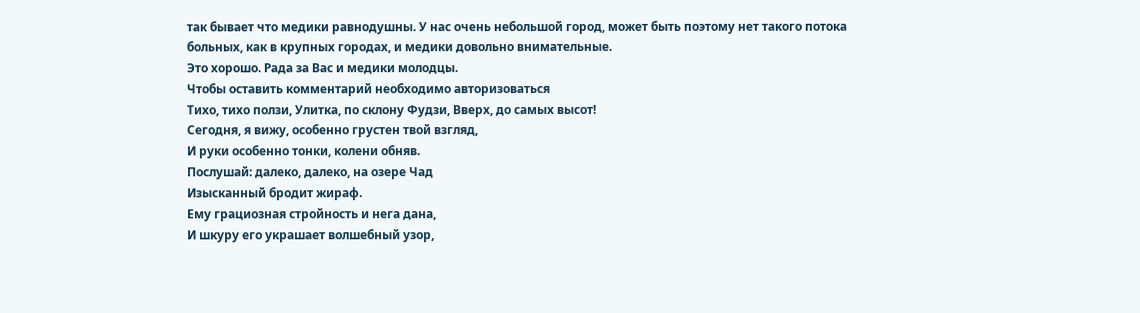так бывает что медики равнодушны. У нас очень небольшой город, может быть поэтому нет такого потока больных, как в крупных городах, и медики довольно внимательные.
Это хорошо. Рада за Вас и медики молодцы.
Чтобы оставить комментарий необходимо авторизоваться
Тихо, тихо ползи, Улитка, по склону Фудзи, Вверх, до самых высот!
Сегодня, я вижу, особенно грустен твой взгляд,
И руки особенно тонки, колени обняв.
Послушай: далеко, далеко, на озере Чад
Изысканный бродит жираф.
Ему грациозная стройность и нега дана,
И шкуру его украшает волшебный узор,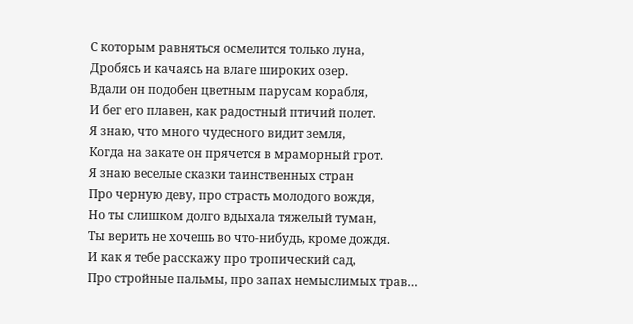С которым равняться осмелится только луна,
Дробясь и качаясь на влаге широких озер.
Вдали он подобен цветным парусам корабля,
И бег его плавен, как радостный птичий полет.
Я знаю, что много чудесного видит земля,
Когда на закате он прячется в мраморный грот.
Я знаю веселые сказки таинственных стран
Про черную деву, про страсть молодого вождя,
Но ты слишком долго вдыхала тяжелый туман,
Ты верить не хочешь во что-нибудь, кроме дождя.
И как я тебе расскажу про тропический сад,
Про стройные пальмы, про запах немыслимых трав…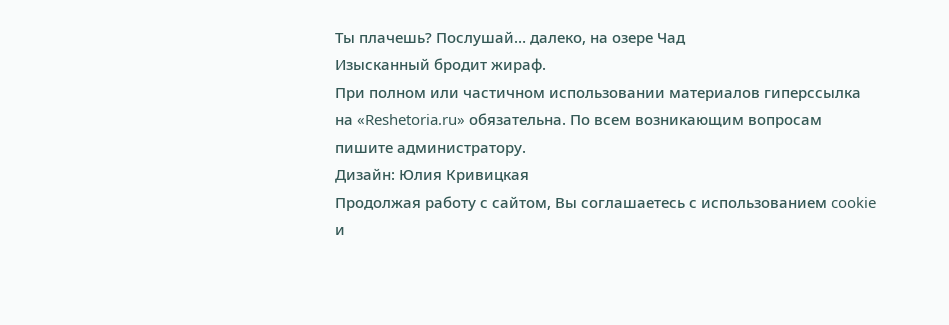Ты плачешь? Послушай… далеко, на озере Чад
Изысканный бродит жираф.
При полном или частичном использовании материалов гиперссылка на «Reshetoria.ru» обязательна. По всем возникающим вопросам пишите администратору.
Дизайн: Юлия Кривицкая
Продолжая работу с сайтом, Вы соглашаетесь с использованием cookie и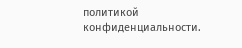политикой конфиденциальности.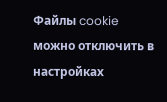Файлы cookie можно отключить в настройках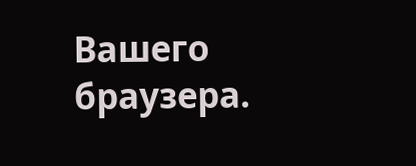Вашего браузера.